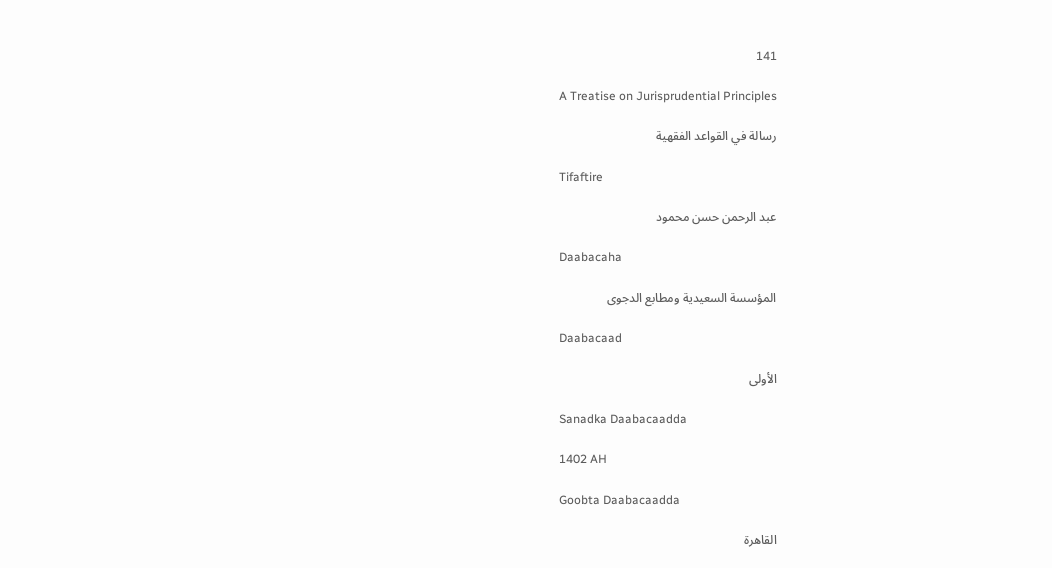141

A Treatise on Jurisprudential Principles

رسالة في القواعد الفقهية

Tifaftire

عبد الرحمن حسن محمود

Daabacaha

المؤسسة السعيدية ومطابع الدجوى

Daabacaad

الأولى

Sanadka Daabacaadda

1402 AH

Goobta Daabacaadda

القاهرة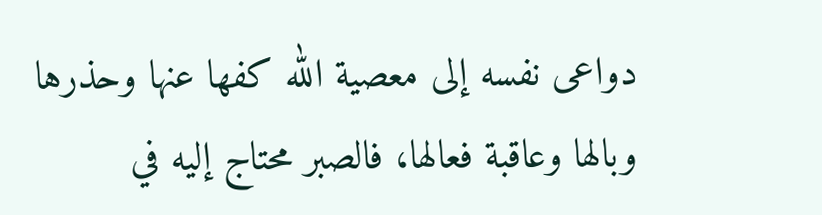دواعى نفسه إلى معصية الله كفها عنها وحذرها وبالها وعاقبة فعالها، فالصبر محتاج إليه في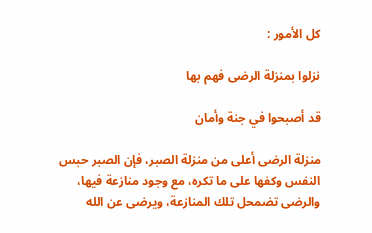كل الأمور :

نزلوا بمنزلة الرضى فهم بها

قد أصبحوا في جنة وأمان

منزلة الرضى أعلى من منزلة الصبر، فإن الصبر حبس النفس وكفها على ما تكره، مع وجود منازعة فيها، والرضى تضمحل تلك المنازعة، ويرضى عن الله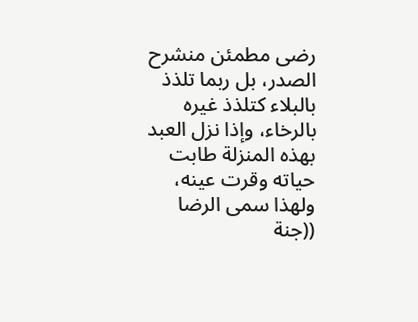رضى مطمئن منشرح الصدر، بل ربما تلذذ بالبلاء كتلذذ غيره بالرخاء، وإذا نزل العبد بهذه المنزلة طابت حياته وقرت عينه، ولهذا سمى الرضا ((جنة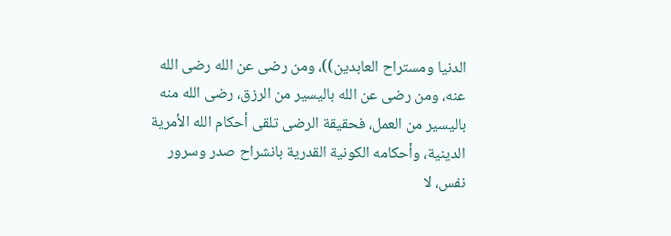الدنيا ومستراح العابدين))، ومن رضى عن الله رضى الله عنه، ومن رضى عن الله باليسير من الرزق، رضى الله منه باليسير من العمل، فحقيقة الرضى تلقى أحكام الله الأمرية الدينية، وأحكامه الكونية القدرية بانشراح صدر وسرور نفس، لا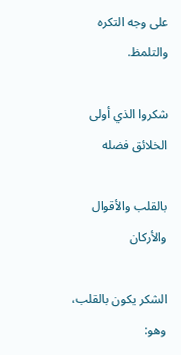على وجه التكره والتلمظ.

شكروا الذي أولى الخلائق فضله

بالقلب والأقوال والأركان

الشكر يكون بالقلب، وهو: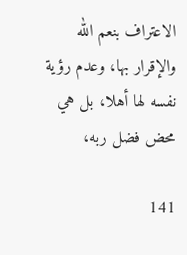الاعتراف بنعم الله والإقرار بها، وعدم رؤية نفسه لها أهلا، بل هي محض فضل ربه،

141